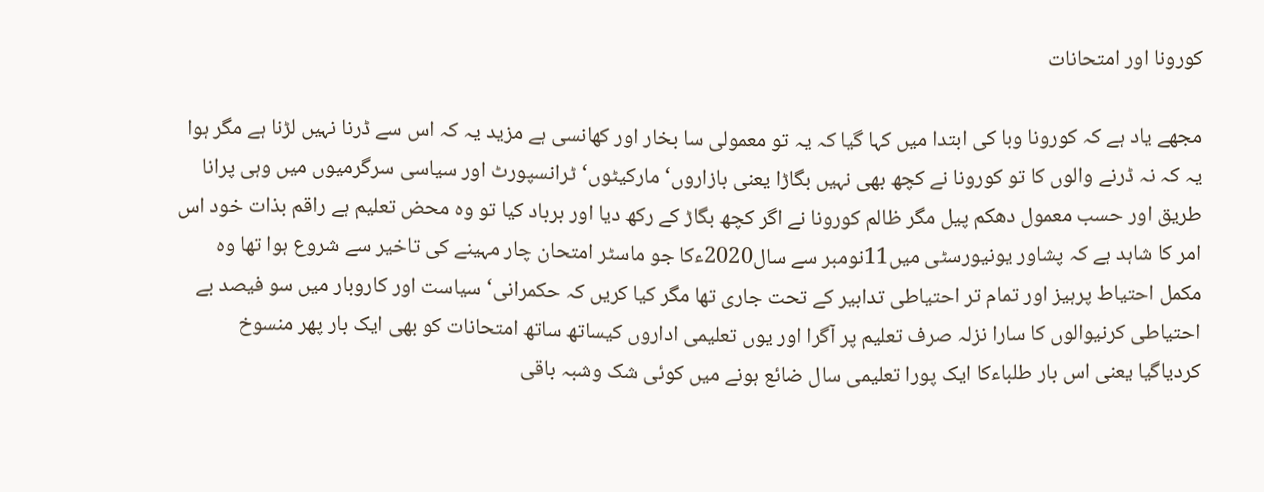کورونا اور امتحانات

مجھے یاد ہے کہ کورونا وبا کی ابتدا میں کہا گیا کہ یہ تو معمولی سا بخار اور کھانسی ہے مزید یہ کہ اس سے ڈرنا نہیں لڑنا ہے مگر ہوا یہ کہ نہ ڈرنے والوں کا تو کورونا نے کچھ بھی نہیں بگاڑا یعنی بازاروں‘ مارکیٹوں‘ ٹرانسپورٹ اور سیاسی سرگرمیوں میں وہی پرانا طریق اور حسب معمول دھکم پیل مگر ظالم کورونا نے اگر کچھ بگاڑ کے رکھ دیا اور برباد کیا تو وہ محض تعلیم ہے راقم بذات خود اس امر کا شاہد ہے کہ پشاور یونیورسٹی میں11نومبر سے سال2020ءکا جو ماسٹر امتحان چار مہینے کی تاخیر سے شروع ہوا تھا وہ مکمل احتیاط پرہیز اور تمام تر احتیاطی تدابیر کے تحت جاری تھا مگر کیا کریں کہ حکمرانی‘ سیاست اور کاروبار میں سو فیصد بے احتیاطی کرنیوالوں کا سارا نزلہ صرف تعلیم پر آگرا اور یوں تعلیمی اداروں کیساتھ ساتھ امتحانات کو بھی ایک بار پھر منسوخ کردیاگیا یعنی اس بار طلباءکا ایک پورا تعلیمی سال ضائع ہونے میں کوئی شک وشبہ باقی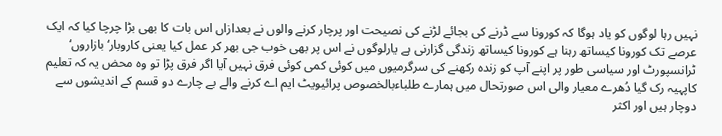نہیں رہا لوگوں کو یاد ہوگا کہ کورونا سے ڈرنے کی بجائے لڑنے کی نصیحت اور پرچار کرنے والوں نے بعدازاں اس بات کا بھی بڑا چرچا کیا کہ ایک عرصے تک کورونا کیساتھ رہنا ہے کورونا کیساتھ زندگی گزارنی ہے یارلوگوں نے اس پر بھی خوب جی بھر کر عمل کیا یعنی کاروبار‘ بازاروں‘ ٹرانسپورٹ اور سیاسی طور پر اپنے آپ کو زندہ رکھنے کی سرگرمیوں میں کوئی کمی کوئی فرق نہیں آیا اگر فرق پڑا تو وہ محض یہ کہ تعلیم کاپہیہ رک گیا دُھرے معیار والی اس صورتحال میں ہمارے طلباءبالخصوص پرائیویٹ ایم اے کرنے والے بے چارے دو قسم کے اندیشوں سے دوچار ہیں اور اکثر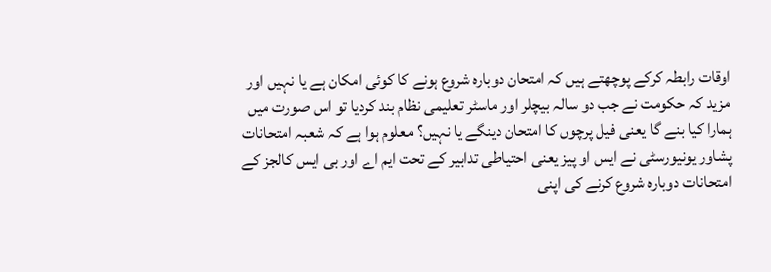اوقات رابطہ کرکے پوچھتے ہیں کہ امتحان دوبارہ شروع ہونے کا کوئی امکان ہے یا نہیں اور مزید کہ حکومت نے جب دو سالہ بیچلر اور ماسٹر تعلیمی نظام بند کردیا تو اس صورت میں ہمارا کیا بنے گا یعنی فیل پرچوں کا امتحان دینگے یا نہیں؟ معلوم ہوا ہے کہ شعبہ امتحانات پشاور یونیورسٹی نے ایس او پیز یعنی احتیاطی تدابیر کے تحت ایم اے اور بی ایس کالجز کے امتحانات دوبارہ شروع کرنے کی اپنی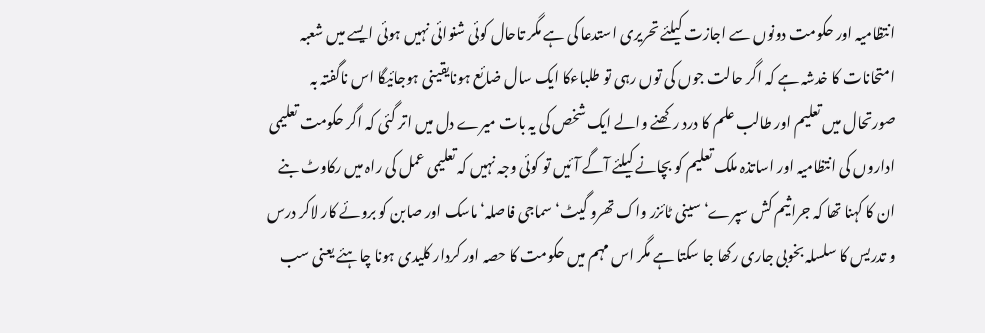انتظامیہ اور حکومت دونوں سے اجازت کیلئے تحریری استدعا کی ہے مگر تاحال کوئی شنوائی نہیں ہوئی ایسے میں شعبہ امتحانات کا خدشہ ہے کہ اگر حالت جوں کی توں رہی تو طلباءکا ایک سال ضائع ہونایقینی ہوجائیگا اس ناگفتہ بہ صورتحال میں تعلیم اور طالب علم کا درد رکھنے والے ایک شخص کی یہ بات میرے دل میں اتر گئی کہ اگر حکومت تعلیمی اداروں کی انتظامیہ اور اساتذہ ملک تعلیم کو بچانے کیلئے آگے آئیں تو کوئی وجہ نہیں کہ تعلیمی عمل کی راہ میں رکاوٹ بنے ان کا کہنا تھا کہ جراثیم کش سپرے‘ سینی ٹائزر واک تھرو گیٹ‘ سماجی فاصلہ‘ ماسک اور صابن کو بروئے کار لاکر درس و تدریس کا سلسلہ بخوبی جاری رکھا جا سکتا ہے مگر اس مہم میں حکومت کا حصہ اور کردار کلیدی ہونا چاہئے یعنی سب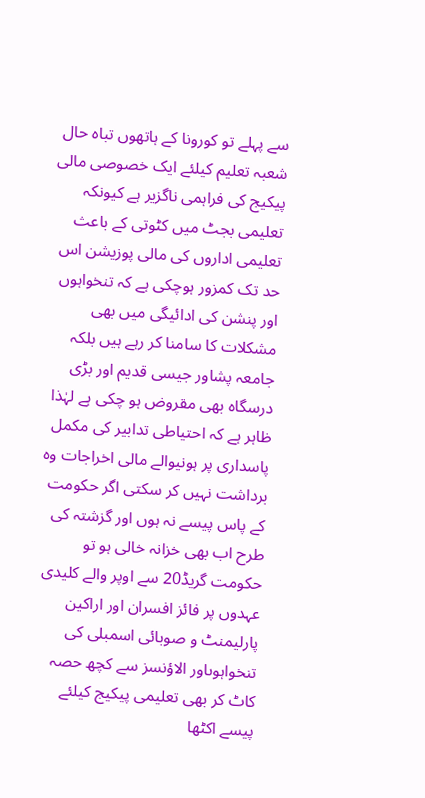سے پہلے تو کورونا کے ہاتھوں تباہ حال شعبہ تعلیم کیلئے ایک خصوصی مالی پیکیج کی فراہمی ناگزیر ہے کیونکہ تعلیمی بجٹ میں کٹوتی کے باعث تعلیمی اداروں کی مالی پوزیشن اس حد تک کمزور ہوچکی ہے کہ تنخواہوں اور پنشن کی ادائیگی میں بھی مشکلات کا سامنا کر رہے ہیں بلکہ جامعہ پشاور جیسی قدیم اور بڑی درسگاہ بھی مقروض ہو چکی ہے لہٰذا ظاہر ہے کہ احتیاطی تدابیر کی مکمل پاسداری پر ہونیوالے مالی اخراجات وہ برداشت نہیں کر سکتی اگر حکومت کے پاس پیسے نہ ہوں اور گزشتہ کی طرح اب بھی خزانہ خالی ہو تو حکومت گریڈ20 سے اوپر والے کلیدی عہدوں پر فائز افسران اور اراکین پارلیمنٹ و صوبائی اسمبلی کی تنخواہوںاور الاؤنسز سے کچھ حصہ کاٹ کر بھی تعلیمی پیکیج کیلئے پیسے اکٹھا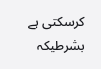کرسکتی ہے بشرطیکہ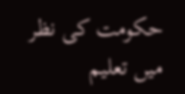حکومت کی نظر میں تعلیم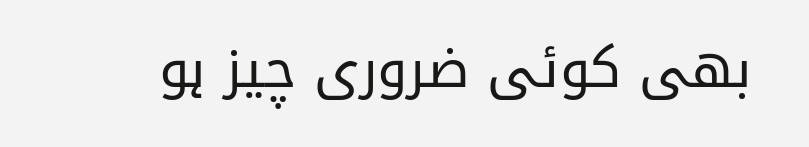بھی کوئی ضروری چیز ہو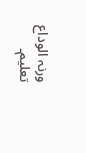ورنہ الوداع تعلیم۔